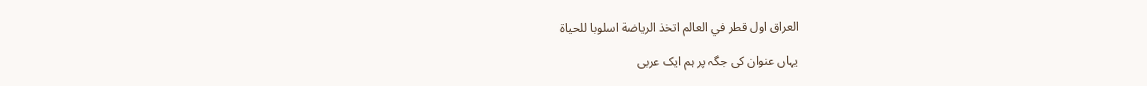العراق اول قطر في العالم اتخذ الرياضة اسلوبا للحياة

یہاں عنوان کی جگہ پر ہم ایک عربی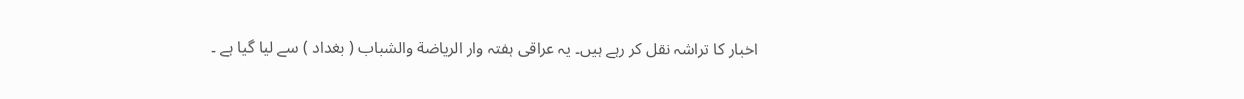اخبار کا تراشہ نقل کر رہے ہیں۔ یہ عراقی ہفتہ وار الرياضة والشباب ( بغداد ) سے لیا گیا ہے ۔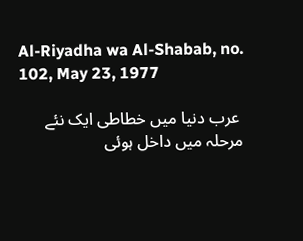Al-Riyadha wa Al-Shabab, no. 102, May 23, 1977

 عرب دنیا میں خطاطی ایک نئے مرحلہ میں داخل ہوئی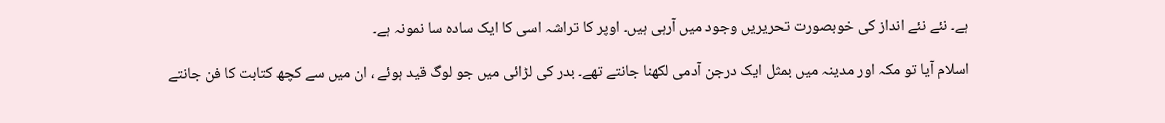ہے۔ نئے نئے انداز کی خوبصورت تحریریں وجود میں آرہی ہیں۔ اوپر کا تراشہ اسی کا ایک سادہ سا نمونہ ہے۔

اسلام آیا تو مکہ اور مدینہ میں بمثل ایک درجن آدمی لکھنا جانتے تھے۔ بدر کی لڑائی میں جو لوگ قید ہوئے ، ان میں سے کچھ کتابت کا فن جانتے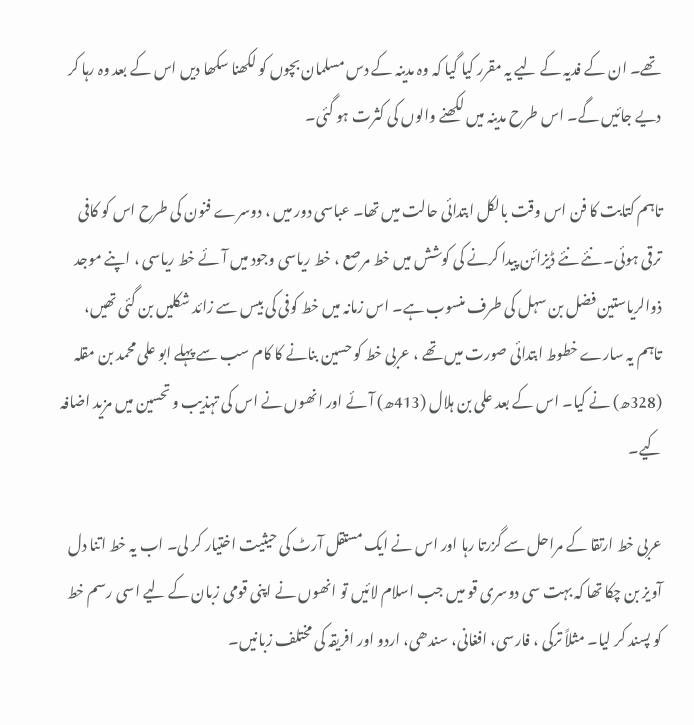تھے۔ ان کے فدیہ کے لیے یہ مقرر کیا گیا کہ وہ مدینہ کے دس مسلمان بچوں کو لکھنا سکھا دیں اس کے بعد وہ رہا کر دیے جائیں گے۔ اس طرح مدینہ میں لکھنے والوں کی کثرت ہو گئی۔

تاہم کتابت کا فن اس وقت بالکل ابتدائی حالت میں تھا۔ عباسی دور میں ، دوسرے فنون کی طرح اس کو کافی ترقی ہوئی۔ نئے نئے ڈیزائن پیدا کرنے کی کوشش میں خط مرصع ، خط ریاسی وجود میں آئے خط ریاسی ، اپنے موجد ذوالریاستین فضل بن سہل کی طرف منسوب ہے۔ اس زمانہ میں خط کوفی کی بیس سے زائد شکلیں بن گئی تھیں، تاہم یہ سارے خطوط ابتدائی صورت میں تھے ، عربی خط کو حسین بنانے کا کام سب سے پہلے ابو علی محمد بن مقلہ (328ھ) نے کیا۔ اس کے بعد علی بن ہلال (413ھ) آئے اور انھوں نے اس کی تہذیب و تحسین میں مزید اضافہ کیے۔

عربی خط ارتقا کے مراحل سے گزرتا رہا اور اس نے ایک مستقل آرٹ کی حیثیت اختیار کر لی۔ اب یہ خط اتنا دل آویز بن چکا تھا کہ بہت سی دوسری قو میں جب اسلام لائیں تو انھوں نے اپنی قومی زبان کے لیے اسی رسم خط کو پسند کر لیا۔ مثلاً ترکی ، فارسی، افغانی، سندھی، اردو اور افریقہ کی مختلف زبانیں۔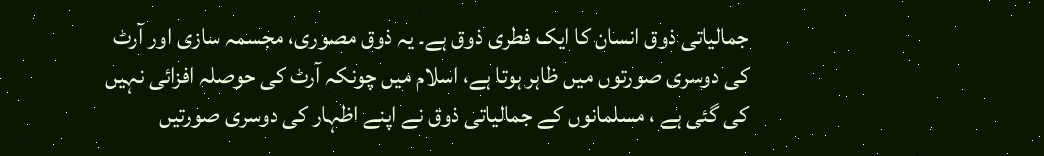جمالیاتی ذوق انسان کا ایک فطری ذوق ہے۔ یہ ذوق مصوری، مجسمہ سازی اور آرٹ کی دوسری صورتوں میں ظاہر ہوتا ہے، اسلام میں چونکہ آرٹ کی حوصلہ افزائی نہیں کی گئی ہے ، مسلمانوں کے جمالیاتی ذوق نے اپنے اظہار کی دوسری صورتیں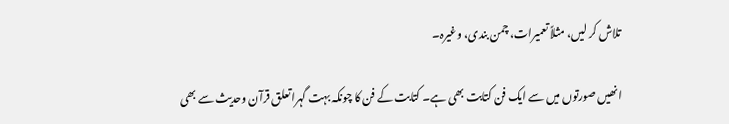تلاش کر لیں، مثلاً تعمیرات، چمن بندی، وغیرہ۔

انھیں صورتوں میں سے ایک فن کتابت بھی ہے۔ کتابت کے فن کا چونکہ بہت گہرا تعلق قرآن وحدیث سے بھی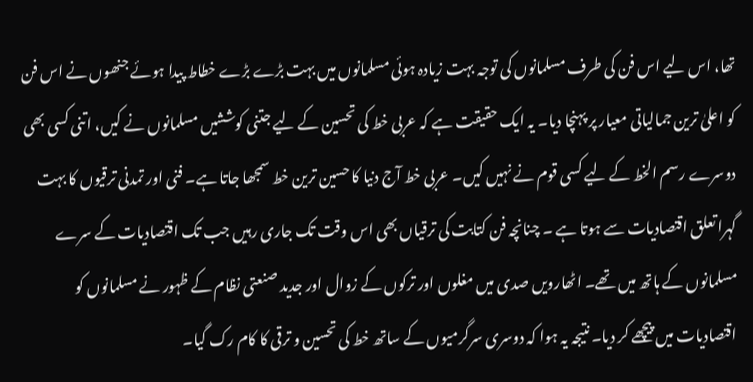تھا، اس لیے اس فن کی طرف مسلمانوں کی توجہ بہت زیادہ ہوئی مسلمانوں میں بہت بڑے بڑے خطاط پیدا ہوئے جنھوں نے اس فن کو اعلیٰ ترین جمالیاتی معیار پر پہنچا دیا۔ یہ ایک حقیقت ہے کہ عربی خط کی تحسین کے لیے جتنی کوششیں مسلمانوں نے کیں، اتنی کسی بھی دوسرے رسم الخط کے لیے کسی قوم نے نہیں کیں۔ عربی خط آج دنیا کا حسین ترین خط سمجھا جاتا ہے۔ فنی اور تمدنی ترقیوں کا بہت گہرا تعلق اقتصادیات سے ہوتا ہے ۔ چنانچہ فن کتابت کی ترقیاں بھی اس وقت تک جاری رہیں جب تک اقتصادیات کے سرے مسلمانوں کے ہاتھ میں تھے۔ اٹھارویں صدی میں مغلوں اور ترکوں کے زوال اور جدید صنعتی نظام کے ظہور نے مسلمانوں کو اقتصادیات میں پیچھے کر دیا۔ نتیجہ یہ ہوا کہ دوسری سرگرمیوں کے ساتھ خط کی تحسین و ترقی کا کام رک گیا۔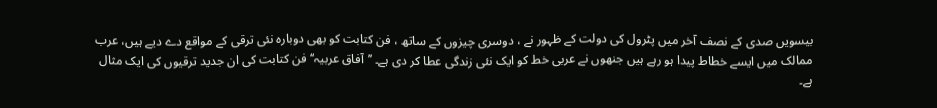بیسویں صدی کے نصف آخر میں پٹرول کی دولت کے ظہور نے ، دوسری چیزوں کے ساتھ ، فن کتابت کو بھی دوبارہ نئی ترقی کے مواقع دے دیے ہیں، عرب ممالک میں ایسے خطاط پیدا ہو رہے ہیں جنھوں نے عربی خط کو ایک نئی زندگی عطا کر دی ہے۔ ’’آفاق عربیہ‘‘ فن کتابت کی ان جدید ترقیوں کی ایک مثال ہے۔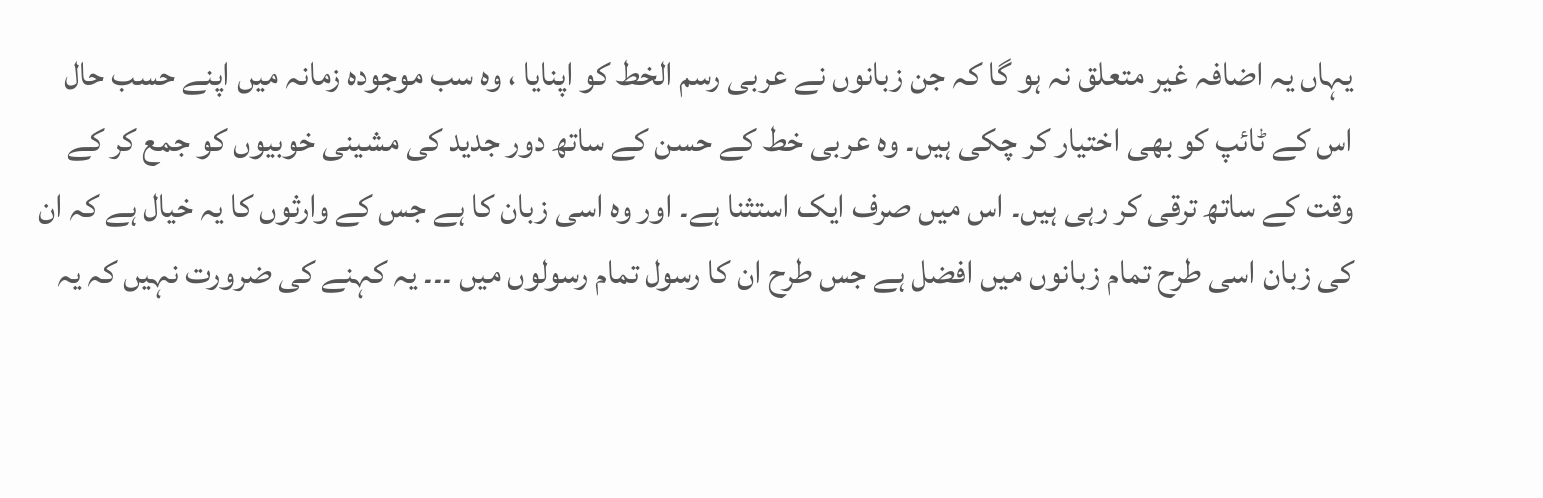یہاں یہ اضافہ غیر متعلق نہ ہو گا کہ جن زبانوں نے عربی رسم الخط کو اپنایا ، وہ سب موجودہ زمانہ میں اپنے حسب حال اس کے ٹائپ کو بھی اختیار کر چکی ہیں۔ وہ عربی خط کے حسن کے ساتھ دور جدید کی مشینی خوبیوں کو جمع کر کے وقت کے ساتھ ترقی کر رہی ہیں۔ اس میں صرف ایک استثنا ہے۔ اور وہ اسی زبان کا ہے جس کے وارثوں کا یہ خیال ہے کہ ان کی زبان اسی طرح تمام زبانوں میں افضل ہے جس طرح ان کا رسول تمام رسولوں میں ۔۔۔ یہ کہنے کی ضرورت نہیں کہ یہ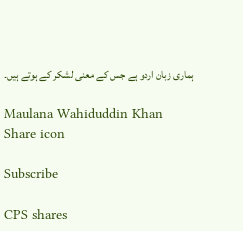ہماری زبان اردو ہے جس کے معنی لشکر کے ہوتے ہیں۔

Maulana Wahiduddin Khan
Share icon

Subscribe

CPS shares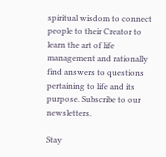spiritual wisdom to connect people to their Creator to learn the art of life management and rationally find answers to questions pertaining to life and its purpose. Subscribe to our newsletters.

Stay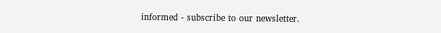informed - subscribe to our newsletter.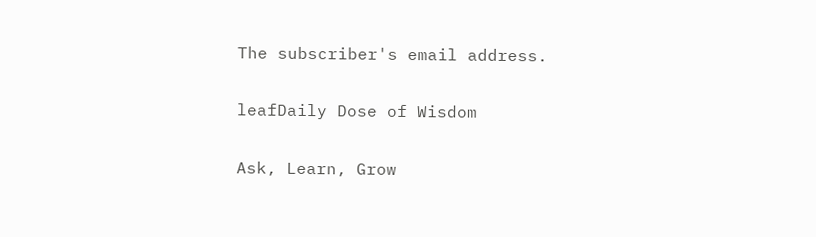The subscriber's email address.

leafDaily Dose of Wisdom

Ask, Learn, Grow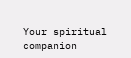Your spiritual companion